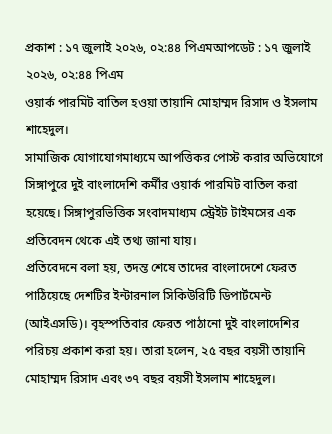প্রকাশ : ১৭ জুলাই ২০২৬, ০২:৪৪ পিএমআপডেট : ১৭ জুলাই ২০২৬, ০২:৪৪ পিএম
ওয়ার্ক পারমিট বাতিল হওয়া তায়ানি মোহাম্মদ রিসাদ ও ইসলাম শাহেদুল।
সামাজিক যোগাযোগমাধ্যমে আপত্তিকর পোস্ট করার অভিযোগে সিঙ্গাপুরে দুই বাংলাদেশি কর্মীর ওয়ার্ক পারমিট বাতিল করা হয়েছে। সিঙ্গাপুরভিত্তিক সংবাদমাধ্যম স্ট্রেইট টাইমসের এক প্রতিবেদন থেকে এই তথ্য জানা যায়।
প্রতিবেদনে বলা হয়, তদন্ত শেষে তাদের বাংলাদেশে ফেরত পাঠিয়েছে দেশটির ইন্টারনাল সিকিউরিটি ডিপার্টমেন্ট (আইএসডি)। বৃহস্পতিবার ফেরত পাঠানো দুই বাংলাদেশির পরিচয় প্রকাশ করা হয়। তারা হলেন, ২৫ বছর বয়সী তায়ানি মোহাম্মদ রিসাদ এবং ৩৭ বছর বয়সী ইসলাম শাহেদুল।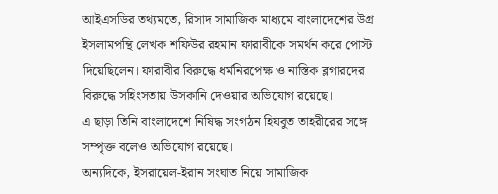আইএসডির তথ্যমতে, রিসাদ সামাজিক মাধ্যমে বাংলাদেশের উগ্র ইসলামপন্থি লেখক শফিউর রহমান ফারাবীকে সমর্থন করে পোস্ট দিয়েছিলেন। ফারাবীর বিরুদ্ধে ধর্মনিরপেক্ষ ও নাস্তিক ব্লগারদের বিরুদ্ধে সহিংসতায় উসকানি দেওয়ার অভিযোগ রয়েছে।
এ ছাড়া তিনি বাংলাদেশে নিষিদ্ধ সংগঠন হিযবুত তাহরীরের সঙ্গে সম্পৃক্ত বলেও অভিযোগ রয়েছে।
অন্যদিকে, ইসরায়েল-ইরান সংঘাত নিয়ে সামাজিক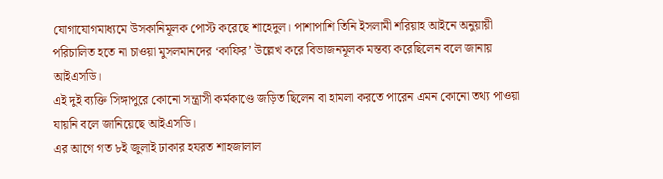যোগাযোগমাধ্যমে উসকানিমূলক পোস্ট করেছে শাহেদুল। পাশাপাশি তিনি ইসলামী শরিয়াহ আইনে অনুয়ায়ী পরিচালিত হতে না চাওয়া মুসলমানদের ‘কাফির’ উল্লেখ করে বিভাজনমূলক মন্তব্য করেছিলেন বলে জানায় আইএসডি।
এই দুই ব্যক্তি সিঙ্গাপুরে কোনো সন্ত্রাসী কর্মকাণ্ডে জড়িত ছিলেন বা হামলা করতে পারেন এমন কোনো তথ্য পাওয়া যায়নি বলে জানিয়েছে আইএসডি।
এর আগে গত ৮ই জুলাই ঢাকার হযরত শাহজালাল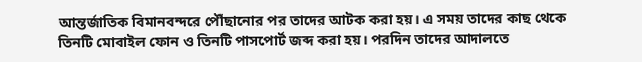আন্তর্জাতিক বিমানবন্দরে পৌঁছানোর পর তাদের আটক করা হয়। এ সময় তাদের কাছ থেকে তিনটি মোবাইল ফোন ও তিনটি পাসপোর্ট জব্দ করা হয়। পরদিন তাদের আদালতে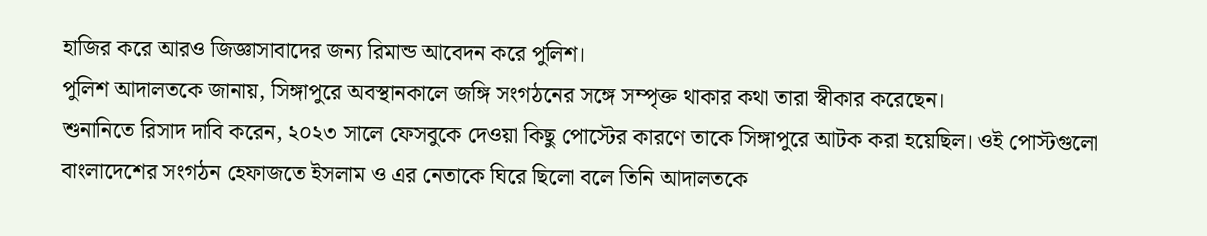হাজির করে আরও জিজ্ঞাসাবাদের জন্য রিমান্ড আবেদন করে পুলিশ।
পুলিশ আদালতকে জানায়, সিঙ্গাপুরে অবস্থানকালে জঙ্গি সংগঠনের সঙ্গে সম্পৃক্ত থাকার কথা তারা স্বীকার করেছেন।
শুনানিতে রিসাদ দাবি করেন, ২০২৩ সালে ফেসবুকে দেওয়া কিছু পোস্টের কারণে তাকে সিঙ্গাপুরে আটক করা হয়েছিল। ওই পোস্টগুলো বাংলাদেশের সংগঠন হেফাজতে ইসলাম ও এর নেতাকে ঘিরে ছিলো বলে তিনি আদালতকে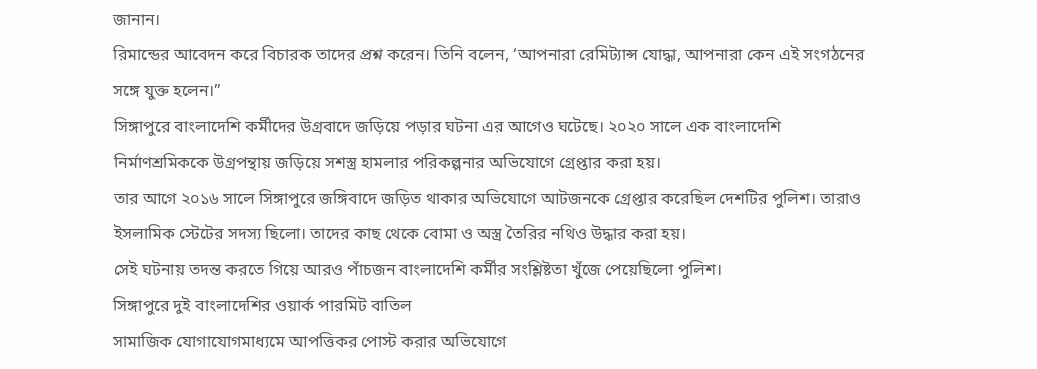জানান।
রিমান্ডের আবেদন করে বিচারক তাদের প্রশ্ন করেন। তিনি বলেন, ‘আপনারা রেমিট্যান্স যোদ্ধা, আপনারা কেন এই সংগঠনের সঙ্গে যুক্ত হলেন।”
সিঙ্গাপুরে বাংলাদেশি কর্মীদের উগ্রবাদে জড়িয়ে পড়ার ঘটনা এর আগেও ঘটেছে। ২০২০ সালে এক বাংলাদেশি নির্মাণশ্রমিককে উগ্রপন্থায় জড়িয়ে সশস্ত্র হামলার পরিকল্পনার অভিযোগে গ্রেপ্তার করা হয়।
তার আগে ২০১৬ সালে সিঙ্গাপুরে জঙ্গিবাদে জড়িত থাকার অভিযোগে আটজনকে গ্রেপ্তার করেছিল দেশটির পুলিশ। তারাও ইসলামিক স্টেটের সদস্য ছিলো। তাদের কাছ থেকে বোমা ও অস্ত্র তৈরির নথিও উদ্ধার করা হয়।
সেই ঘটনায় তদন্ত করতে গিয়ে আরও পাঁচজন বাংলাদেশি কর্মীর সংশ্লিষ্টতা খুঁজে পেয়েছিলো পুলিশ।
সিঙ্গাপুরে দুই বাংলাদেশির ওয়ার্ক পারমিট বাতিল
সামাজিক যোগাযোগমাধ্যমে আপত্তিকর পোস্ট করার অভিযোগে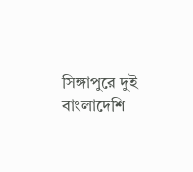সিঙ্গাপুরে দুই বাংলাদেশি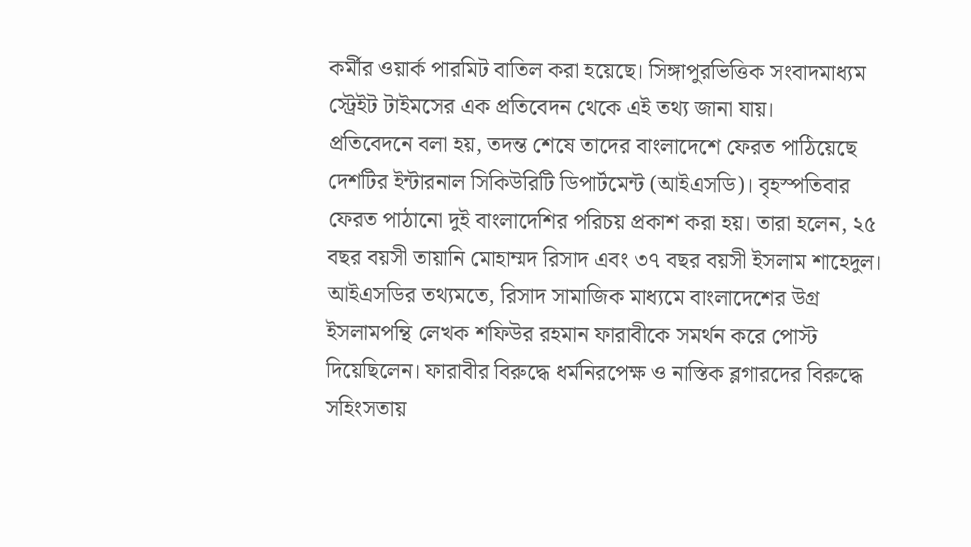কর্মীর ওয়ার্ক পারমিট বাতিল করা হয়েছে। সিঙ্গাপুরভিত্তিক সংবাদমাধ্যম স্ট্রেইট টাইমসের এক প্রতিবেদন থেকে এই তথ্য জানা যায়।
প্রতিবেদনে বলা হয়, তদন্ত শেষে তাদের বাংলাদেশে ফেরত পাঠিয়েছে দেশটির ইন্টারনাল সিকিউরিটি ডিপার্টমেন্ট (আইএসডি)। বৃহস্পতিবার ফেরত পাঠানো দুই বাংলাদেশির পরিচয় প্রকাশ করা হয়। তারা হলেন, ২৫ বছর বয়সী তায়ানি মোহাম্মদ রিসাদ এবং ৩৭ বছর বয়সী ইসলাম শাহেদুল।
আইএসডির তথ্যমতে, রিসাদ সামাজিক মাধ্যমে বাংলাদেশের উগ্র ইসলামপন্থি লেখক শফিউর রহমান ফারাবীকে সমর্থন করে পোস্ট দিয়েছিলেন। ফারাবীর বিরুদ্ধে ধর্মনিরপেক্ষ ও নাস্তিক ব্লগারদের বিরুদ্ধে সহিংসতায়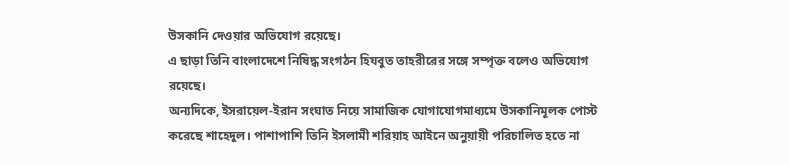উসকানি দেওয়ার অভিযোগ রয়েছে।
এ ছাড়া তিনি বাংলাদেশে নিষিদ্ধ সংগঠন হিযবুত তাহরীরের সঙ্গে সম্পৃক্ত বলেও অভিযোগ রয়েছে।
অন্যদিকে, ইসরায়েল-ইরান সংঘাত নিয়ে সামাজিক যোগাযোগমাধ্যমে উসকানিমূলক পোস্ট করেছে শাহেদুল। পাশাপাশি তিনি ইসলামী শরিয়াহ আইনে অনুয়ায়ী পরিচালিত হতে না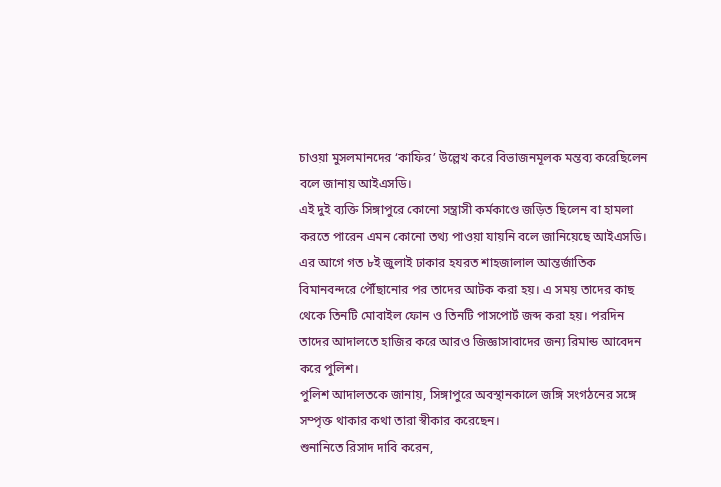চাওয়া মুসলমানদের ‘কাফির’ উল্লেখ করে বিভাজনমূলক মন্তব্য করেছিলেন বলে জানায় আইএসডি।
এই দুই ব্যক্তি সিঙ্গাপুরে কোনো সন্ত্রাসী কর্মকাণ্ডে জড়িত ছিলেন বা হামলা করতে পারেন এমন কোনো তথ্য পাওয়া যায়নি বলে জানিয়েছে আইএসডি।
এর আগে গত ৮ই জুলাই ঢাকার হযরত শাহজালাল আন্তর্জাতিক বিমানবন্দরে পৌঁছানোর পর তাদের আটক করা হয়। এ সময় তাদের কাছ থেকে তিনটি মোবাইল ফোন ও তিনটি পাসপোর্ট জব্দ করা হয়। পরদিন তাদের আদালতে হাজির করে আরও জিজ্ঞাসাবাদের জন্য রিমান্ড আবেদন করে পুলিশ।
পুলিশ আদালতকে জানায়, সিঙ্গাপুরে অবস্থানকালে জঙ্গি সংগঠনের সঙ্গে সম্পৃক্ত থাকার কথা তারা স্বীকার করেছেন।
শুনানিতে রিসাদ দাবি করেন,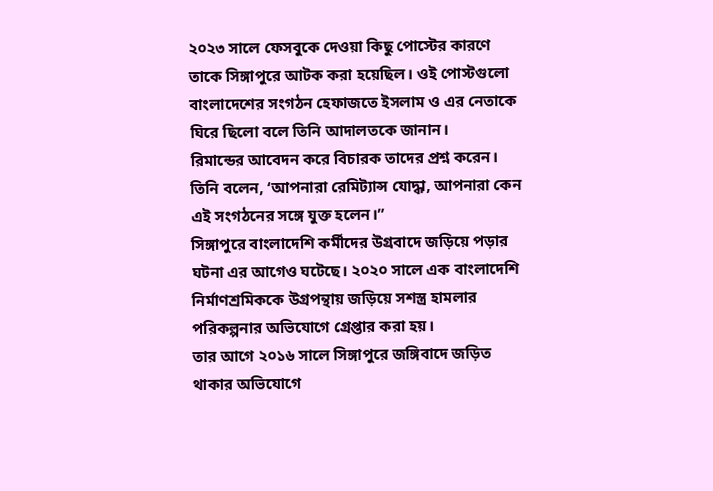২০২৩ সালে ফেসবুকে দেওয়া কিছু পোস্টের কারণে তাকে সিঙ্গাপুরে আটক করা হয়েছিল। ওই পোস্টগুলো বাংলাদেশের সংগঠন হেফাজতে ইসলাম ও এর নেতাকে ঘিরে ছিলো বলে তিনি আদালতকে জানান।
রিমান্ডের আবেদন করে বিচারক তাদের প্রশ্ন করেন। তিনি বলেন, ‘আপনারা রেমিট্যান্স যোদ্ধা, আপনারা কেন এই সংগঠনের সঙ্গে যুক্ত হলেন।”
সিঙ্গাপুরে বাংলাদেশি কর্মীদের উগ্রবাদে জড়িয়ে পড়ার ঘটনা এর আগেও ঘটেছে। ২০২০ সালে এক বাংলাদেশি নির্মাণশ্রমিককে উগ্রপন্থায় জড়িয়ে সশস্ত্র হামলার পরিকল্পনার অভিযোগে গ্রেপ্তার করা হয়।
তার আগে ২০১৬ সালে সিঙ্গাপুরে জঙ্গিবাদে জড়িত থাকার অভিযোগে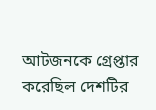আটজনকে গ্রেপ্তার করেছিল দেশটির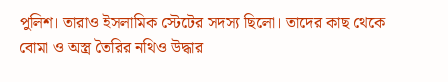পুলিশ। তারাও ইসলামিক স্টেটের সদস্য ছিলো। তাদের কাছ থেকে বোমা ও অস্ত্র তৈরির নথিও উদ্ধার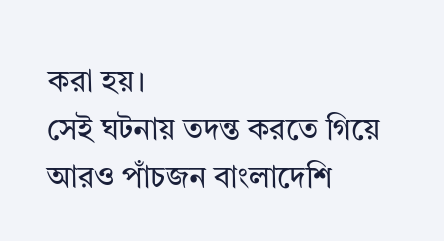করা হয়।
সেই ঘটনায় তদন্ত করতে গিয়ে আরও পাঁচজন বাংলাদেশি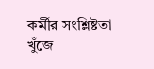কর্মীর সংশ্লিষ্টতা খুঁজে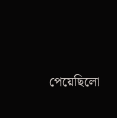পেয়েছিলো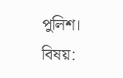পুলিশ।
বিষয়: